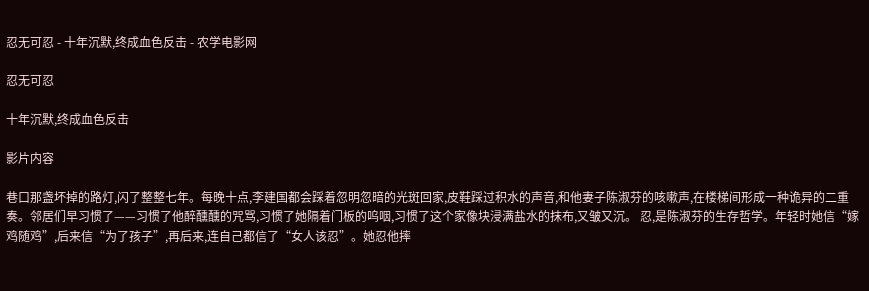忍无可忍 - 十年沉默,终成血色反击 - 农学电影网

忍无可忍

十年沉默,终成血色反击

影片内容

巷口那盏坏掉的路灯,闪了整整七年。每晚十点,李建国都会踩着忽明忽暗的光斑回家,皮鞋踩过积水的声音,和他妻子陈淑芬的咳嗽声,在楼梯间形成一种诡异的二重奏。邻居们早习惯了——习惯了他醉醺醺的咒骂,习惯了她隔着门板的呜咽,习惯了这个家像块浸满盐水的抹布,又皱又沉。 忍,是陈淑芬的生存哲学。年轻时她信“嫁鸡随鸡”,后来信“为了孩子”,再后来,连自己都信了“女人该忍”。她忍他摔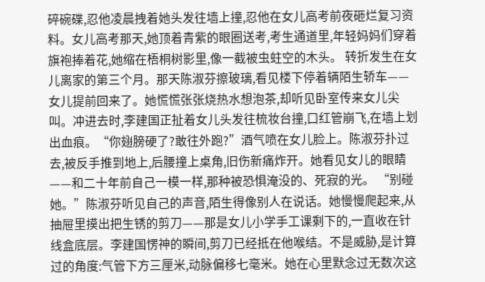碎碗碟,忍他凌晨拽着她头发往墙上撞,忍他在女儿高考前夜砸烂复习资料。女儿高考那天,她顶着青紫的眼圈送考,考生通道里,年轻妈妈们穿着旗袍捧着花,她缩在梧桐树影里,像一截被虫蛀空的木头。 转折发生在女儿离家的第三个月。那天陈淑芬擦玻璃,看见楼下停着辆陌生轿车——女儿提前回来了。她慌慌张张烧热水想泡茶,却听见卧室传来女儿尖叫。冲进去时,李建国正扯着女儿头发往梳妆台撞,口红管崩飞,在墙上划出血痕。“你翅膀硬了?敢往外跑?”酒气喷在女儿脸上。陈淑芬扑过去,被反手推到地上,后腰撞上桌角,旧伤新痛炸开。她看见女儿的眼睛——和二十年前自己一模一样,那种被恐惧淹没的、死寂的光。 “别碰她。”陈淑芬听见自己的声音,陌生得像别人在说话。她慢慢爬起来,从抽屉里摸出把生锈的剪刀——那是女儿小学手工课剩下的,一直收在针线盒底层。李建国愣神的瞬间,剪刀已经抵在他喉结。不是威胁,是计算过的角度:气管下方三厘米,动脉偏移七毫米。她在心里默念过无数次这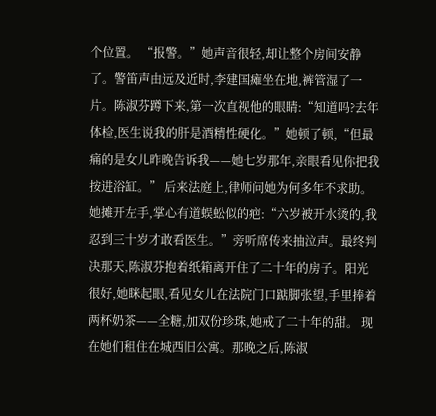个位置。 “报警。”她声音很轻,却让整个房间安静了。警笛声由远及近时,李建国瘫坐在地,裤管湿了一片。陈淑芬蹲下来,第一次直视他的眼睛:“知道吗?去年体检,医生说我的肝是酒精性硬化。”她顿了顿,“但最痛的是女儿昨晚告诉我——她七岁那年,亲眼看见你把我按进浴缸。” 后来法庭上,律师问她为何多年不求助。她摊开左手,掌心有道蜈蚣似的疤:“六岁被开水烫的,我忍到三十岁才敢看医生。”旁听席传来抽泣声。最终判决那天,陈淑芬抱着纸箱离开住了二十年的房子。阳光很好,她眯起眼,看见女儿在法院门口踮脚张望,手里捧着两杯奶茶——全糖,加双份珍珠,她戒了二十年的甜。 现在她们租住在城西旧公寓。那晚之后,陈淑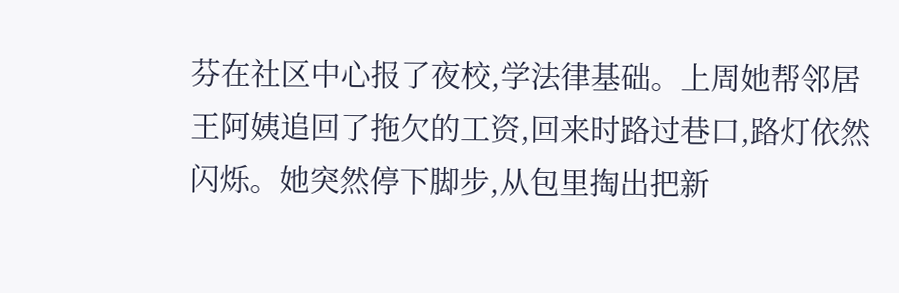芬在社区中心报了夜校,学法律基础。上周她帮邻居王阿姨追回了拖欠的工资,回来时路过巷口,路灯依然闪烁。她突然停下脚步,从包里掏出把新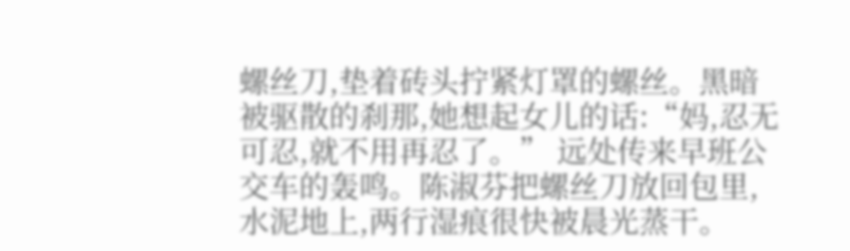螺丝刀,垫着砖头拧紧灯罩的螺丝。黑暗被驱散的刹那,她想起女儿的话:“妈,忍无可忍,就不用再忍了。” 远处传来早班公交车的轰鸣。陈淑芬把螺丝刀放回包里,水泥地上,两行湿痕很快被晨光蒸干。